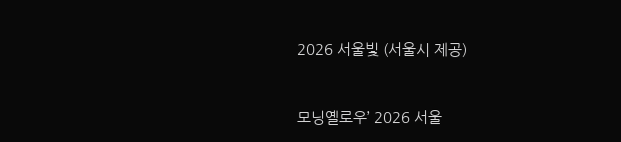2026 서울빛 (서울시 제공)



모닝옐로우’ 2026 서울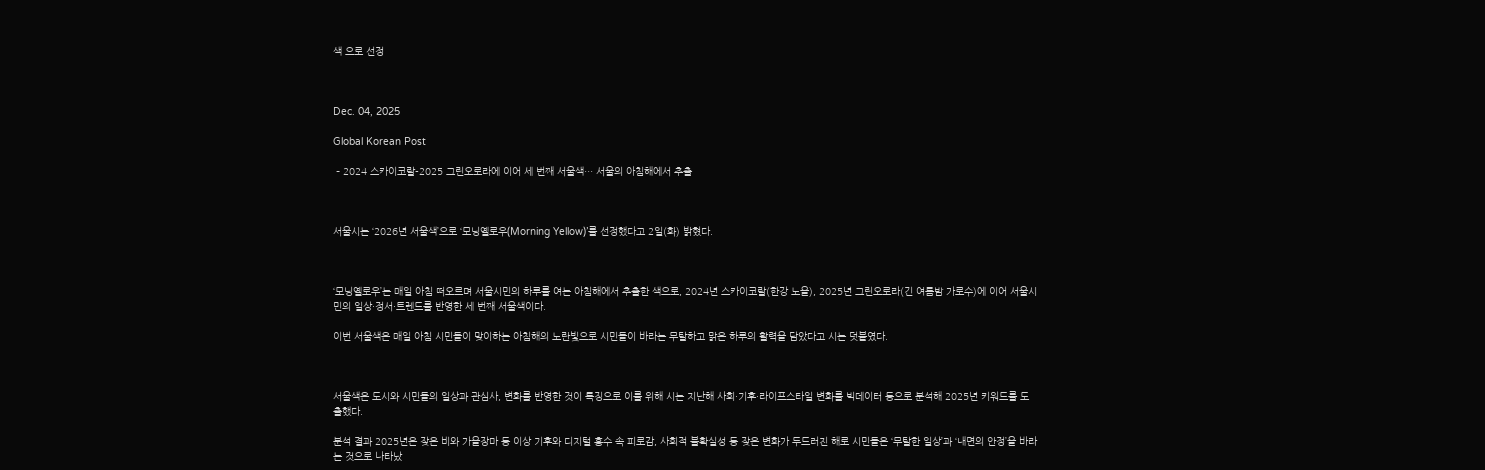색 으로 선정



Dec. 04, 2025

Global Korean Post

 – 2024 스카이코랄-2025 그린오로라에 이어 세 번째 서울색… 서울의 아침해에서 추출



서울시는 ‘2026년 서울색’으로 ‘모닝옐로우(Morning Yellow)’를 선정했다고 2일(화) 밝혔다.



‘모닝옐로우’는 매일 아침 떠오르며 서울시민의 하루를 여는 아침해에서 추출한 색으로, 2024년 스카이코랄(한강 노을), 2025년 그린오로라(긴 여름밤 가로수)에 이어 서울시민의 일상·정서·트렌드를 반영한 세 번째 서울색이다.

이번 서울색은 매일 아침 시민들이 맞이하는 아침해의 노란빛으로 시민들이 바라는 무탈하고 맑은 하루의 활력을 담았다고 시는 덧붙였다.



서울색은 도시와 시민들의 일상과 관심사, 변화를 반영한 것이 특징으로 이를 위해 시는 지난해 사회·기후·라이프스타일 변화를 빅데이터 등으로 분석해 2025년 키워드를 도출했다.

분석 결과 2025년은 잦은 비와 가을장마 등 이상 기후와 디지털 홍수 속 피로감, 사회적 불확실성 등 잦은 변화가 두드러진 해로 시민들은 ‘무탈한 일상’과 ‘내면의 안정’을 바라는 것으로 나타났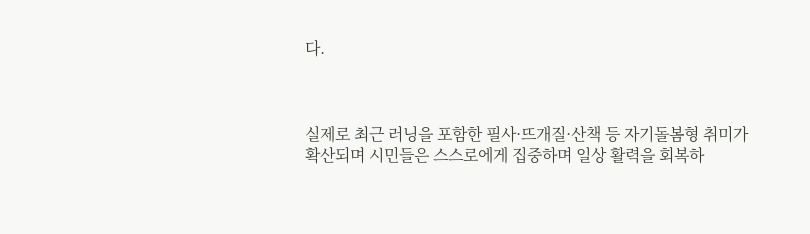다.



실제로 최근 러닝을 포함한 필사·뜨개질·산책 등 자기돌봄형 취미가 확산되며 시민들은 스스로에게 집중하며 일상 활력을 회복하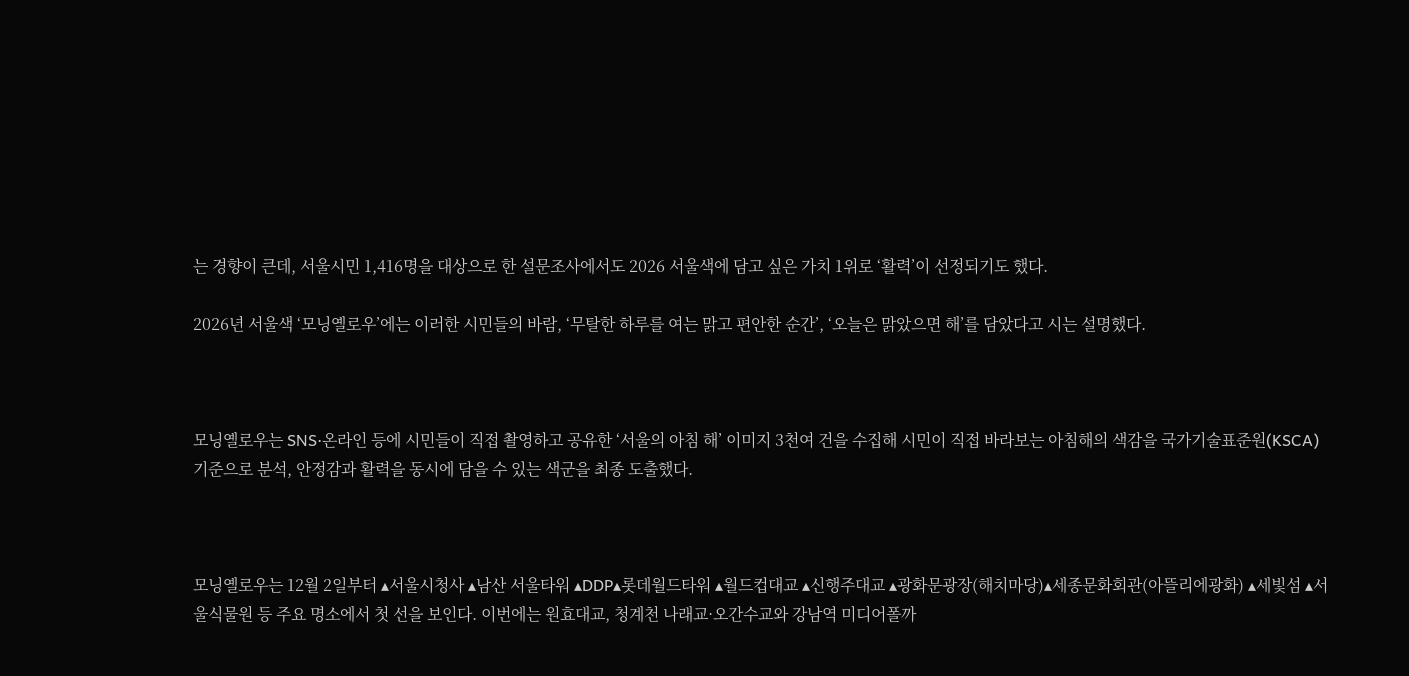는 경향이 큰데, 서울시민 1,416명을 대상으로 한 설문조사에서도 2026 서울색에 담고 싶은 가치 1위로 ‘활력’이 선정되기도 했다.

2026년 서울색 ‘모닝옐로우’에는 이러한 시민들의 바람, ‘무탈한 하루를 여는 맑고 편안한 순간’, ‘오늘은 맑았으면 해’를 담았다고 시는 설명했다.



모닝옐로우는 SNS·온라인 등에 시민들이 직접 촬영하고 공유한 ‘서울의 아침 해’ 이미지 3천여 건을 수집해 시민이 직접 바라보는 아침해의 색감을 국가기술표준원(KSCA) 기준으로 분석, 안정감과 활력을 동시에 담을 수 있는 색군을 최종 도출했다.



모닝옐로우는 12월 2일부터 ▴서울시청사 ▴남산 서울타워 ▴DDP▴롯데월드타워 ▴월드컵대교 ▴신행주대교 ▴광화문광장(해치마당)▴세종문화회관(아뜰리에광화) ▴세빛섬 ▴서울식물원 등 주요 명소에서 첫 선을 보인다. 이번에는 원효대교, 청계천 나래교·오간수교와 강남역 미디어폴까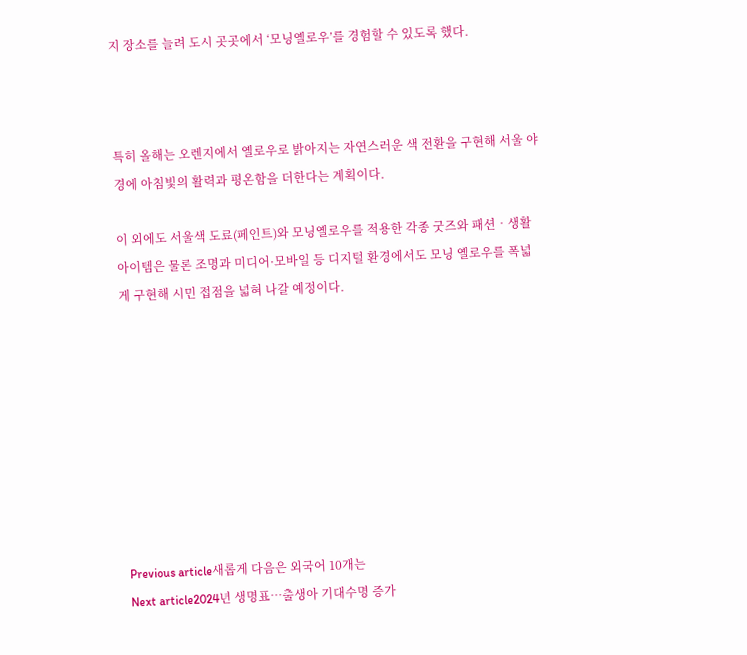지 장소를 늘려 도시 곳곳에서 ‘모닝옐로우’를 경험할 수 있도록 했다.



특히 올해는 오렌지에서 옐로우로 밝아지는 자연스러운 색 전환을 구현해 서울 야경에 아침빛의 활력과 평온함을 더한다는 계획이다.

이 외에도 서울색 도료(페인트)와 모닝옐로우를 적용한 각종 굿즈와 패션‧생활아이템은 물론 조명과 미디어·모바일 등 디지털 환경에서도 모닝 옐로우를 폭넓게 구현해 시민 접점을 넓혀 나갈 예정이다.









Previous article새롭게 다음은 외국어 10개는
Next article2024년 생명표…출생아 기대수명 증가